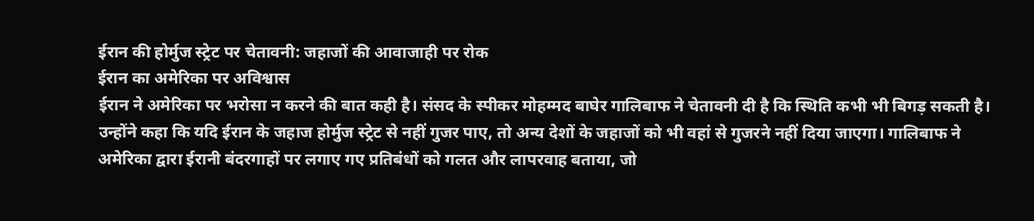ईरान की होर्मुज स्ट्रेट पर चेतावनी: जहाजों की आवाजाही पर रोक
ईरान का अमेरिका पर अविश्वास
ईरान ने अमेरिका पर भरोसा न करने की बात कही है। संसद के स्पीकर मोहम्मद बाघेर गालिबाफ ने चेतावनी दी है कि स्थिति कभी भी बिगड़ सकती है। उन्होंने कहा कि यदि ईरान के जहाज होर्मुज स्ट्रेट से नहीं गुजर पाए, तो अन्य देशों के जहाजों को भी वहां से गुजरने नहीं दिया जाएगा। गालिबाफ ने अमेरिका द्वारा ईरानी बंदरगाहों पर लगाए गए प्रतिबंधों को गलत और लापरवाह बताया, जो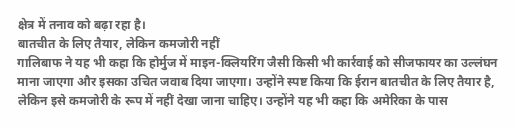क्षेत्र में तनाव को बढ़ा रहा है।
बातचीत के लिए तैयार, लेकिन कमजोरी नहीं
गालिबाफ ने यह भी कहा कि होर्मुज में माइन-क्लियरिंग जैसी किसी भी कार्रवाई को सीजफायर का उल्लंघन माना जाएगा और इसका उचित जवाब दिया जाएगा। उन्होंने स्पष्ट किया कि ईरान बातचीत के लिए तैयार है, लेकिन इसे कमजोरी के रूप में नहीं देखा जाना चाहिए। उन्होंने यह भी कहा कि अमेरिका के पास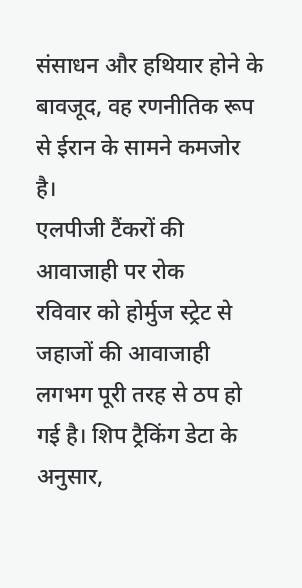संसाधन और हथियार होने के बावजूद, वह रणनीतिक रूप से ईरान के सामने कमजोर है।
एलपीजी टैंकरों की आवाजाही पर रोक
रविवार को होर्मुज स्ट्रेट से जहाजों की आवाजाही लगभग पूरी तरह से ठप हो गई है। शिप ट्रैकिंग डेटा के अनुसार,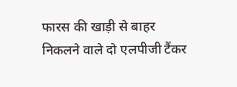फारस की खाड़ी से बाहर निकलने वाले दो एलपीजी टैंकर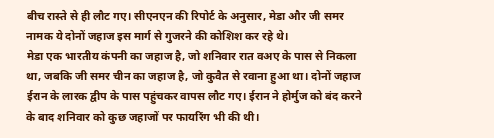बीच रास्ते से ही लौट गए। सीएनएन की रिपोर्ट के अनुसार, मेडा और जी समर नामक ये दोनों जहाज इस मार्ग से गुजरने की कोशिश कर रहे थे।
मेडा एक भारतीय कंपनी का जहाज है, जो शनिवार रात वअए के पास से निकला था, जबकि जी समर चीन का जहाज है, जो कुवैत से रवाना हुआ था। दोनों जहाज ईरान के लारक द्वीप के पास पहुंचकर वापस लौट गए। ईरान ने होर्मुज को बंद करने के बाद शनिवार को कुछ जहाजों पर फायरिंग भी की थी।